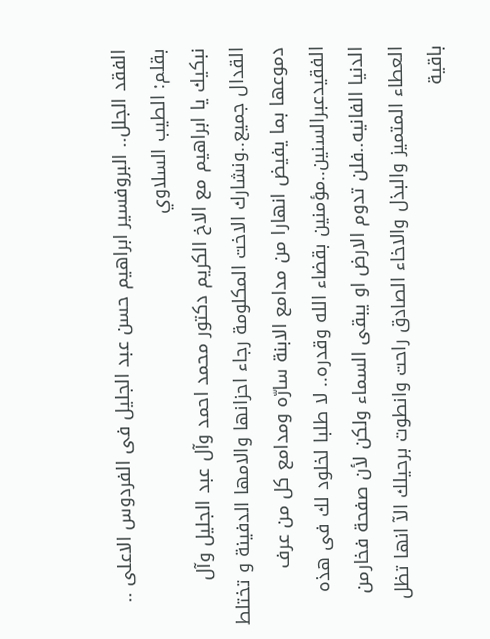الفقد الجلل.. البروفسير ابراهيم حسن عبد الجليل فى الفردوس الاعلى .. بقلم: الطيب السلاوي
نبكيك يا ابراهيم مع الاخ الكريم دكتور محمد احمد وآل عبد الجليل وآل القدال جميع..ونشارك الاخت المكلومة رجاء احزانها والامها الدفينة و تختلط دموعها بما يفيض انهارا من مدامع الابنة سارّه ومدامع كل من عرف الفقيدعبرالسنين..مؤمنين بقضاء الله وقدره.. لا طلبا لخلود لك فى هذه الدنيا الفانيه..فلن تدوم الارض او يبقى السماء ولكن لأن صفحة فخارمن العطاء المتميز والبذل والاخاء الصادق راحت وانطوت برحيلك الآ انها تظل باقية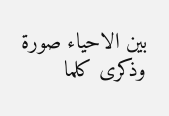بين الاحياء صورة وذكرى كلما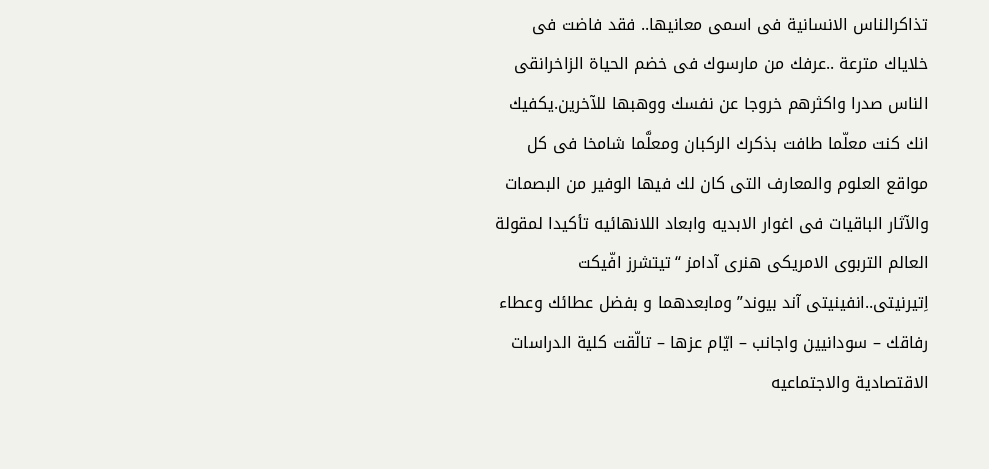تذاكرالناس الانسانية فى اسمى معانيها.. فقد فاضت فى خلاياك مترعة ..عرفك من مارسوك فى خضم الحياة الزاخرانقى الناس صدرا واكثرهم خروجا عن نفسك ووهبها للآخرين.يكفيك انك كنت معلّما طافت بذكرك الركبان ومعلَّما شامخا فى كل مواقع العلوم والمعارف التى كان لك فيها الوفير من البصمات والآثار الباقيات فى اغوار الابديه وابعاد اللانهائيه تأكيدا لمقولة العالم التربوى الامريكى هنرى آدامز “تيتشرز افّيكت اِتيرنيتى..انفينيتى آند بيوند” ومابعدهما و بفضل عطائك وعطاء رفاقك – سودانيين واجانب – ايّام عزها – تالّقت كلية الدراسات الاقتصادية والاجتماعيه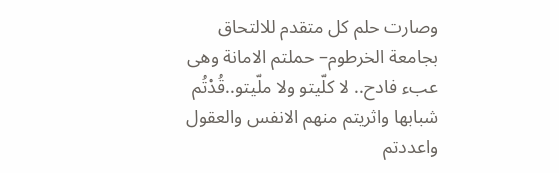وصارت حلم كل متقدم للالتحاق بجامعة الخرطوم– حملتم الامانة وهى عبء فادح.. لا كلّيتو ولا ملّيتو..قُدْتُم شبابها واثريتم منهم الانفس والعقول واعددتم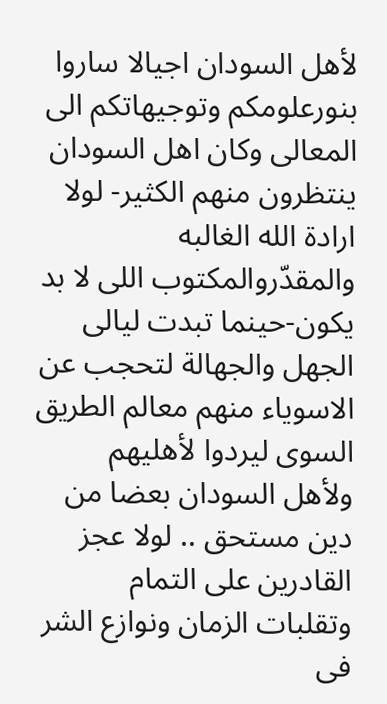لأهل السودان اجيالا ساروا بنورعلومكم وتوجيهاتكم الى المعالى وكان اهل السودان ينتظرون منهم الكثير- لولا ارادة الله الغالبه والمقدّروالمكتوب اللى لا بد يكون-حينما تبدت ليالى الجهل والجهالة لتحجب عن الاسوياء منهم معالم الطريق السوى ليردوا لأهليهم ولأهل السودان بعضا من دين مستحق .. لولا عجز القادرين على التمام وتقلبات الزمان ونوازع الشر فى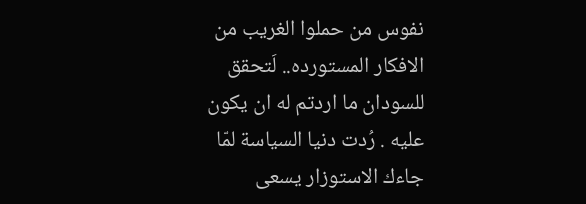نفوس من حملوا الغريب من الافكار المستورده.. لَتحقق للسودان ما اردتم له ان يكون عليه . رُدت دنيا السياسة لمّا جاءك الاستوزار يسعى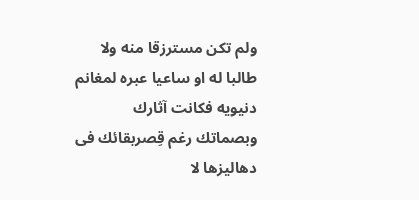ولم تكن مسترزقا منه ولا طالبا له او ساعيا عبره لمغانم دنيويه فكانت آثارك وبصماتك رغم قِصربقائك فى دهاليزها لا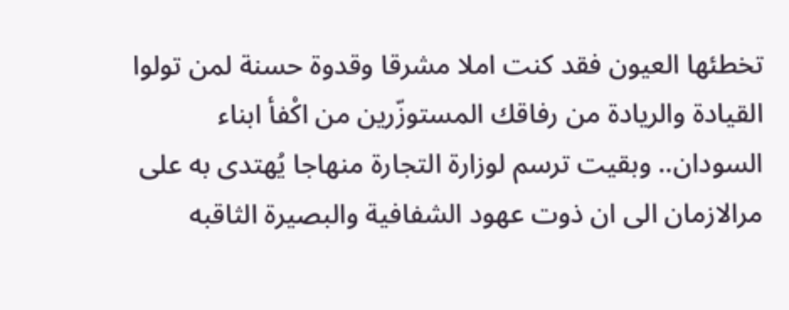تخطئها العيون فقد كنت املا مشرقا وقدوة حسنة لمن تولوا القيادة والريادة من رفاقك المستوزّرين من اكْفأ ابناء السودان.. وبقيت ترسم لوزارة التجارة منهاجا يُهتدى به على مرالازمان الى ان ذوت عهود الشفافية والبصيرة الثاقبه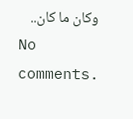وكان ما كان..
No comments.